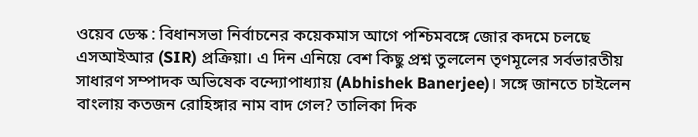ওয়েব ডেস্ক : বিধানসভা নির্বাচনের কয়েকমাস আগে পশ্চিমবঙ্গে জোর কদমে চলছে এসআইআর (SIR) প্রক্রিয়া। এ দিন এনিয়ে বেশ কিছু প্রশ্ন তুললেন তৃণমূলের সর্বভারতীয় সাধারণ সম্পাদক অভিষেক বন্দ্যোপাধ্যায় (Abhishek Banerjee)। সঙ্গে জানতে চাইলেন বাংলায় কতজন রোহিঙ্গার নাম বাদ গেল? তালিকা দিক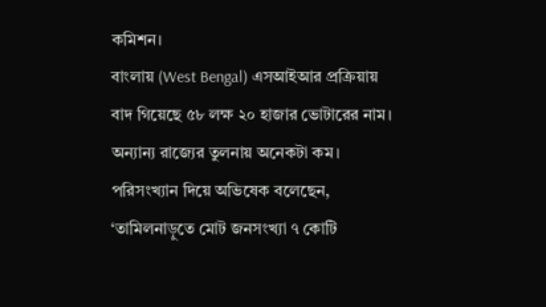কমিশন।
বাংলায় (West Bengal) এসআইআর প্রক্রিয়ায় বাদ গিয়েছে ৫৮ লক্ষ ২০ হাজার ভোটারের নাম। অন্যান্য রাজ্যের তুলনায় অনেকটা কম। পরিসংখ্যান দিয়ে অভিষেক বলেছেন, ‘তামিলনাড়ুতে মোট জনসংখ্যা ৭ কোটি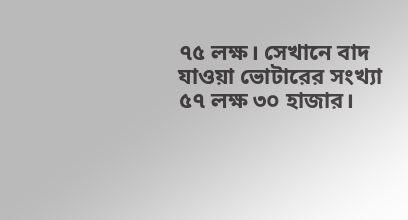৭৫ লক্ষ। সেখানে বাদ যাওয়া ভোটারের সংখ্যা ৫৭ লক্ষ ৩০ হাজার।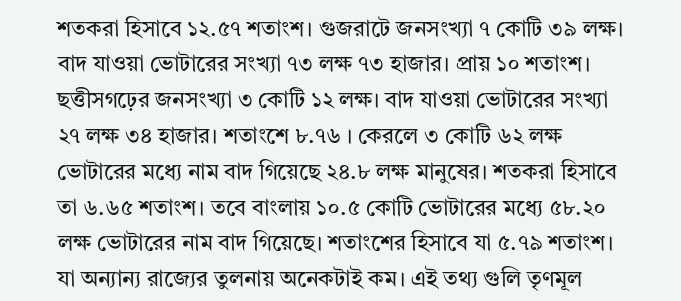শতকরা হিসাবে ১২.৫৭ শতাংশ। গুজরাটে জনসংখ্যা ৭ কোটি ৩৯ লক্ষ। বাদ যাওয়া ভোটারের সংখ্যা ৭৩ লক্ষ ৭৩ হাজার। প্রায় ১০ শতাংশ। ছত্তীসগঢ়ের জনসংখ্যা ৩ কোটি ১২ লক্ষ। বাদ যাওয়া ভোটারের সংখ্যা ২৭ লক্ষ ৩৪ হাজার। শতাংশে ৮.৭৬ । কেরলে ৩ কোটি ৬২ লক্ষ ভোটারের মধ্যে নাম বাদ গিয়েছে ২৪.৮ লক্ষ মানুষের। শতকরা হিসাবে তা ৬.৬৫ শতাংশ। তবে বাংলায় ১০.৫ কোটি ভোটারের মধ্যে ৫৮.২০ লক্ষ ভোটারের নাম বাদ গিয়েছে। শতাংশের হিসাবে যা ৫.৭৯ শতাংশ। যা অন্যান্য রাজ্যের তুলনায় অনেকটাই কম। এই তথ্য গুলি তৃণমূল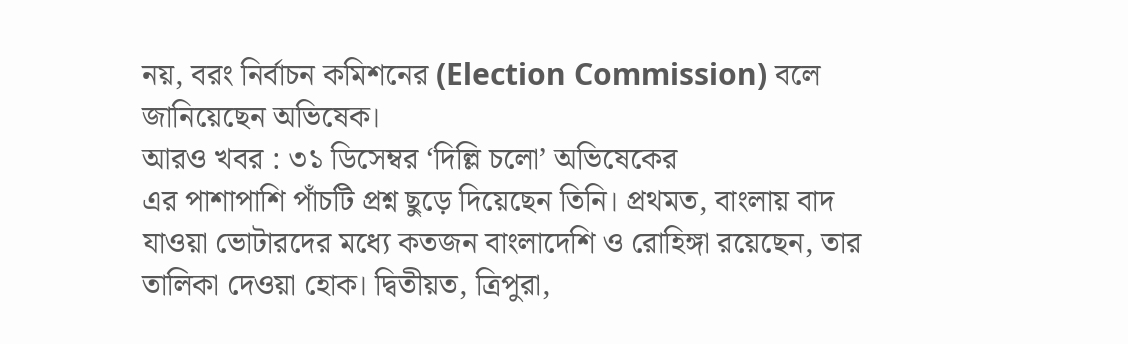নয়, বরং নির্বাচন কমিশনের (Election Commission) বলে জানিয়েছেন অভিষেক।
আরও খবর : ৩১ ডিসেম্বর ‘দিল্লি চলো’ অভিষেকের
এর পাশাপাশি পাঁচটি প্রশ্ন ছুড়ে দিয়েছেন তিনি। প্রথমত, বাংলায় বাদ যাওয়া ভোটারদের মধ্যে কতজন বাংলাদেশি ও রোহিঙ্গা রয়েছেন, তার তালিকা দেওয়া হোক। দ্বিতীয়ত, ত্রিপুরা,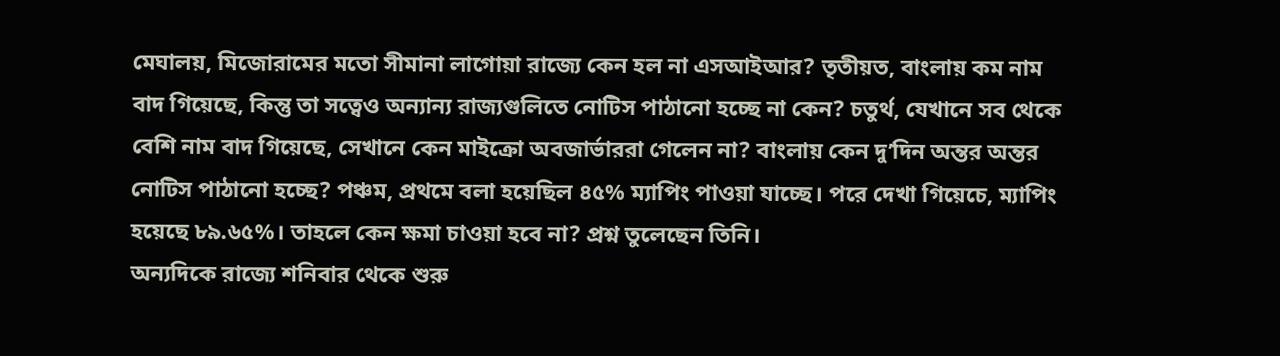মেঘালয়, মিজোরামের মতো সীমানা লাগোয়া রাজ্যে কেন হল না এসআইআর? তৃতীয়ত, বাংলায় কম নাম বাদ গিয়েছে, কিন্তু তা সত্বেও অন্যান্য রাজ্যগুলিতে নোটিস পাঠানো হচ্ছে না কেন? চতুর্থ, যেখানে সব থেকে বেশি নাম বাদ গিয়েছে, সেখানে কেন মাইক্রো অবজার্ভাররা গেলেন না? বাংলায় কেন দু’দিন অন্তর অন্তর নোটিস পাঠানো হচ্ছে? পঞ্চম, প্রথমে বলা হয়েছিল ৪৫% ম্যাপিং পাওয়া যাচ্ছে। পরে দেখা গিয়েচে, ম্যাপিং হয়েছে ৮৯.৬৫%। তাহলে কেন ক্ষমা চাওয়া হবে না? প্রশ্ন তুলেছেন তিনি।
অন্যদিকে রাজ্যে শনিবার থেকে শুরু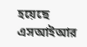হয়েছে এসআইআর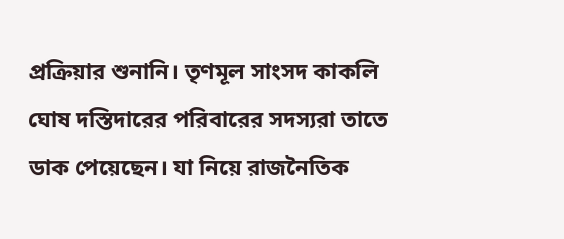প্রক্রিয়ার শুনানি। তৃণমূল সাংসদ কাকলি ঘোষ দস্তিদারের পরিবারের সদস্যরা তাতে ডাক পেয়েছেন। যা নিয়ে রাজনৈতিক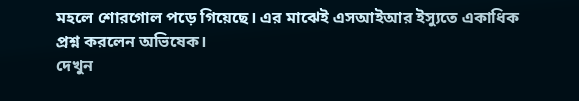মহলে শোরগোল পড়ে গিয়েছে। এর মাঝেই এসআইআর ইস্যুতে একাধিক প্রশ্ন করলেন অভিষেক।
দেখুন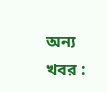অন্য খবর :